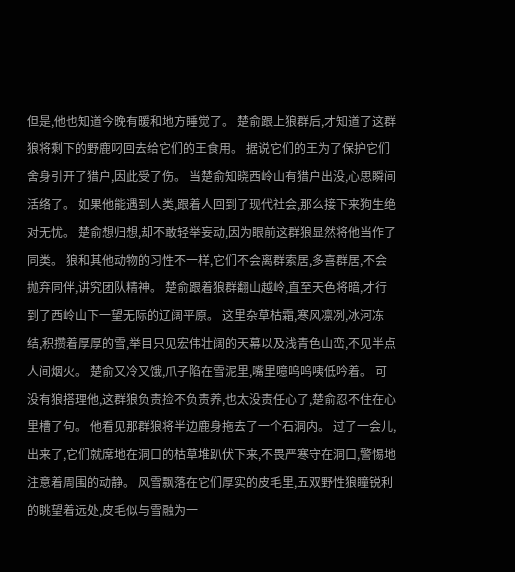但是,他也知道今晚有暖和地方睡觉了。 楚俞跟上狼群后,才知道了这群狼将剩下的野鹿叼回去给它们的王食用。 据说它们的王为了保护它们舍身引开了猎户,因此受了伤。 当楚俞知晓西岭山有猎户出没,心思瞬间活络了。 如果他能遇到人类,跟着人回到了现代社会,那么接下来狗生绝对无忧。 楚俞想归想,却不敢轻举妄动,因为眼前这群狼显然将他当作了同类。 狼和其他动物的习性不一样,它们不会离群索居,多喜群居,不会抛弃同伴,讲究团队精神。 楚俞跟着狼群翻山越岭,直至天色将暗,才行到了西岭山下一望无际的辽阔平原。 这里杂草枯霜,寒风凛冽,冰河冻结,积攒着厚厚的雪,举目只见宏伟壮阔的天幕以及浅青色山峦,不见半点人间烟火。 楚俞又冷又饿,爪子陷在雪泥里,嘴里噫呜呜咦低吟着。 可没有狼搭理他,这群狼负责捡不负责养,也太没责任心了,楚俞忍不住在心里槽了句。 他看见那群狼将半边鹿身拖去了一个石洞内。 过了一会儿,出来了,它们就席地在洞口的枯草堆趴伏下来,不畏严寒守在洞口,警惕地注意着周围的动静。 风雪飘落在它们厚实的皮毛里,五双野性狼瞳锐利的眺望着远处,皮毛似与雪融为一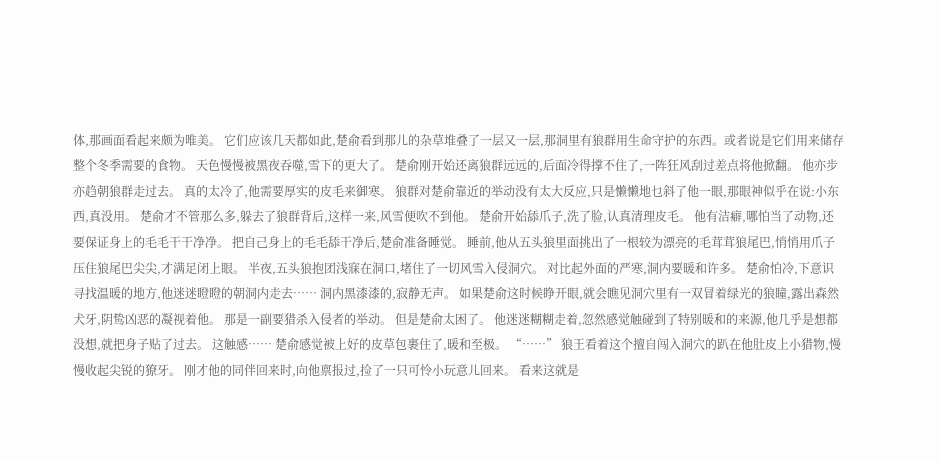体,那画面看起来颇为唯美。 它们应该几天都如此,楚俞看到那儿的杂草堆叠了一层又一层,那洞里有狼群用生命守护的东西。或者说是它们用来储存整个冬季需要的食物。 天色慢慢被黑夜吞噬,雪下的更大了。 楚俞刚开始还离狼群远远的,后面冷得撑不住了,一阵狂风刮过差点将他掀翻。 他亦步亦趋朝狼群走过去。 真的太冷了,他需要厚实的皮毛来御寒。 狼群对楚俞靠近的举动没有太大反应,只是懒懒地乜斜了他一眼,那眼神似乎在说:小东西,真没用。 楚俞才不管那么多,躲去了狼群背后,这样一来,风雪便吹不到他。 楚俞开始舔爪子,洗了脸,认真清理皮毛。 他有洁癖,哪怕当了动物,还要保证身上的毛毛干干净净。 把自己身上的毛毛舔干净后,楚俞准备睡觉。 睡前,他从五头狼里面挑出了一根较为漂亮的毛茸茸狼尾巴,悄悄用爪子压住狼尾巴尖尖,才满足闭上眼。 半夜,五头狼抱团浅寐在洞口,堵住了一切风雪入侵洞穴。 对比起外面的严寒,洞内要暖和许多。 楚俞怕冷,下意识寻找温暖的地方,他迷迷瞪瞪的朝洞内走去…… 洞内黑漆漆的,寂静无声。 如果楚俞这时候睁开眼,就会瞧见洞穴里有一双冒着绿光的狼瞳,露出森然犬牙,阴鸷凶恶的凝视着他。 那是一副要猎杀入侵者的举动。 但是楚俞太困了。 他迷迷糊糊走着,忽然感觉触碰到了特别暖和的来源,他几乎是想都没想,就把身子贴了过去。 这触感…… 楚俞感觉被上好的皮草包裹住了,暖和至极。 “……” 狼王看着这个擅自闯入洞穴的趴在他肚皮上小猎物,慢慢收起尖锐的獠牙。 刚才他的同伴回来时,向他禀报过,捡了一只可怜小玩意儿回来。 看来这就是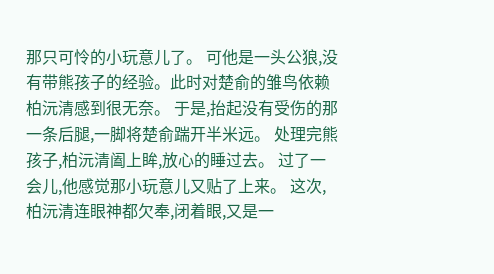那只可怜的小玩意儿了。 可他是一头公狼,没有带熊孩子的经验。此时对楚俞的雏鸟依赖柏沅清感到很无奈。 于是,抬起没有受伤的那一条后腿,一脚将楚俞踹开半米远。 处理完熊孩子,柏沅清阖上眸,放心的睡过去。 过了一会儿,他感觉那小玩意儿又贴了上来。 这次,柏沅清连眼神都欠奉,闭着眼,又是一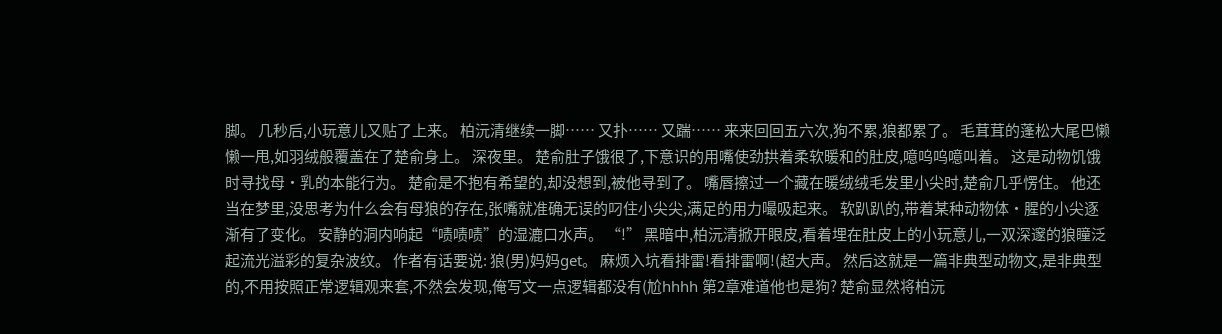脚。 几秒后,小玩意儿又贴了上来。 柏沅清继续一脚…… 又扑…… 又踹…… 来来回回五六次,狗不累,狼都累了。 毛茸茸的蓬松大尾巴懒懒一甩,如羽绒般覆盖在了楚俞身上。 深夜里。 楚俞肚子饿很了,下意识的用嘴使劲拱着柔软暖和的肚皮,噫呜呜噫叫着。 这是动物饥饿时寻找母·乳的本能行为。 楚俞是不抱有希望的,却没想到,被他寻到了。 嘴唇擦过一个藏在暖绒绒毛发里小尖时,楚俞几乎愣住。 他还当在梦里,没思考为什么会有母狼的存在,张嘴就准确无误的叼住小尖尖,满足的用力嘬吸起来。 软趴趴的,带着某种动物体·腥的小尖逐渐有了变化。 安静的洞内响起“啧啧啧”的湿漉口水声。 “!” 黑暗中,柏沅清掀开眼皮,看着埋在肚皮上的小玩意儿,一双深邃的狼瞳泛起流光溢彩的复杂波纹。 作者有话要说: 狼(男)妈妈get。 麻烦入坑看排雷!看排雷啊!(超大声。 然后这就是一篇非典型动物文,是非典型的,不用按照正常逻辑观来套,不然会发现,俺写文一点逻辑都没有(尬hhhh 第2章难道他也是狗? 楚俞显然将柏沅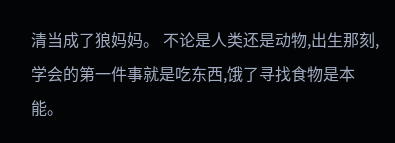清当成了狼妈妈。 不论是人类还是动物,出生那刻,学会的第一件事就是吃东西,饿了寻找食物是本能。